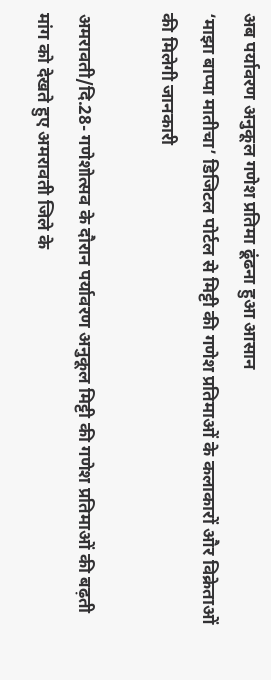अब पर्यावरण अनुकूल गणेश प्रतिमा ढूंढना हुआ आसान
‘माझा बाप्पा मातीचा’ डिजिटल पोर्टल से मिट्टी की गणेश प्रतिमाओं के कलाकारों और विक्रेताओं की मिलेगी जानकारी

अमरावती/दि.28- गणेशोत्सव के दौरान पर्यावरण अनुकूल मिट्टी की गणेश प्रतिमाओं की बढ़ती मांग को देखते हुए अमरावती जिले के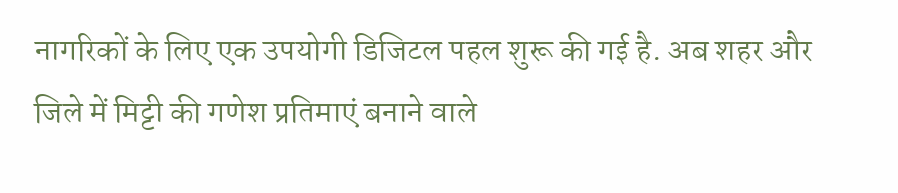नागरिकों के लिए एक उपयोगी डिजिटल पहल शुरू की गई है. अब शहर और जिले में मिट्टी की गणेश प्रतिमाएं बनाने वाले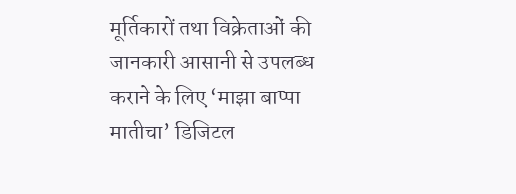मूर्तिकारों तथा विक्रेताओं की जानकारी आसानी से उपलब्ध कराने के लिए ‘माझा बाप्पा मातीचा’ डिजिटल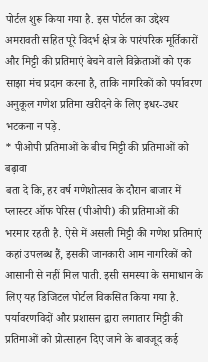पोर्टल शुरू किया गया है. इस पोर्टल का उद्देश्य अमरावती सहित पूरे विदर्भ क्षेत्र के पारंपरिक मूर्तिकारों और मिट्टी की प्रतिमाएं बेचने वाले विक्रेताओं को एक साझा मंच प्रदान करना है, ताकि नागरिकों को पर्यावरण अनुकूल गणेश प्रतिमा खरीदने के लिए इधर-उधर भटकना न पड़े.
* पीओपी प्रतिमाओं के बीच मिट्टी की प्रतिमाओं को बढ़ावा
बता दे कि, हर वर्ष गणेशोत्सव के दौरान बाजार में प्लास्टर ऑफ पेरिस (पीओपी) की प्रतिमाओं की भरमार रहती है. ऐसे में असली मिट्टी की गणेश प्रतिमाएं कहां उपलब्ध हैं, इसकी जानकारी आम नागरिकों को आसानी से नहीं मिल पाती. इसी समस्या के समाधान के लिए यह डिजिटल पोर्टल विकसित किया गया है. पर्यावरणविदों और प्रशासन द्वारा लगातार मिट्टी की प्रतिमाओं को प्रोत्साहन दिए जाने के बावजूद कई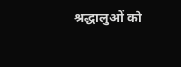श्रद्धालुओं को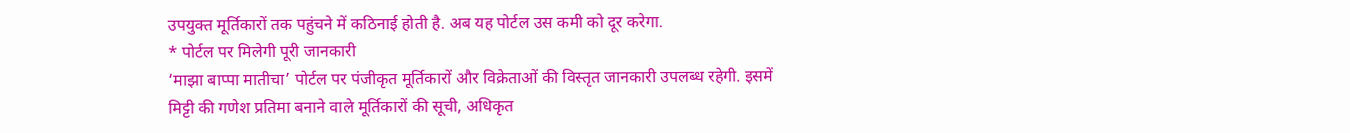उपयुक्त मूर्तिकारों तक पहुंचने में कठिनाई होती है. अब यह पोर्टल उस कमी को दूर करेगा.
* पोर्टल पर मिलेगी पूरी जानकारी
‘माझा बाप्पा मातीचा’ पोर्टल पर पंजीकृत मूर्तिकारों और विक्रेताओं की विस्तृत जानकारी उपलब्ध रहेगी. इसमें मिट्टी की गणेश प्रतिमा बनाने वाले मूर्तिकारों की सूची, अधिकृत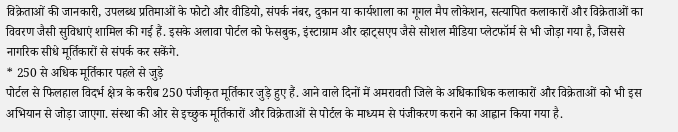विक्रेताओं की जानकारी, उपलब्ध प्रतिमाओं के फोटो और वीडियो, संपर्क नंबर, दुकान या कार्यशाला का गूगल मैप लोकेशन, सत्यापित कलाकारों और विक्रेताओं का विवरण जैसी सुविधाएं शामिल की गई हैं. इसके अलावा पोर्टल को फेसबुक, इंस्टाग्राम और व्हाट्सएप जैसे सोशल मीडिया प्लेटफॉर्म से भी जोड़ा गया है, जिससे नागरिक सीधे मूर्तिकारों से संपर्क कर सकेंगे.
* 250 से अधिक मूर्तिकार पहले से जुड़े
पोर्टल से फिलहाल विदर्भ क्षेत्र के करीब 250 पंजीकृत मूर्तिकार जुड़े हुए हैं. आने वाले दिनों में अमरावती जिले के अधिकाधिक कलाकारों और विक्रेताओं को भी इस अभियान से जोड़ा जाएगा. संस्था की ओर से इच्छुक मूर्तिकारों और विक्रेताओं से पोर्टल के माध्यम से पंजीकरण कराने का आह्वान किया गया है.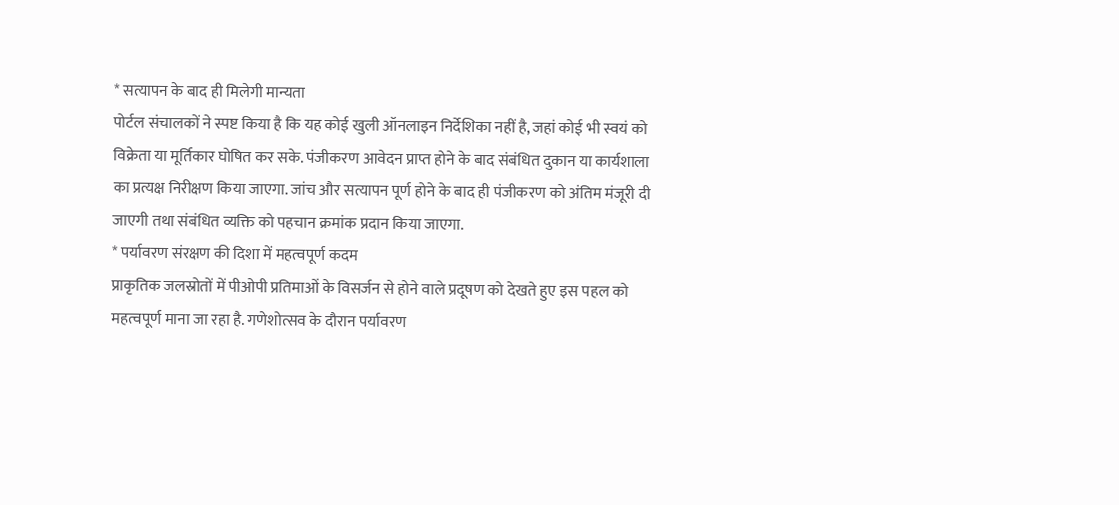* सत्यापन के बाद ही मिलेगी मान्यता
पोर्टल संचालकों ने स्पष्ट किया है कि यह कोई खुली ऑनलाइन निर्देशिका नहीं है, जहां कोई भी स्वयं को विक्रेता या मूर्तिकार घोषित कर सके. पंजीकरण आवेदन प्राप्त होने के बाद संबंधित दुकान या कार्यशाला का प्रत्यक्ष निरीक्षण किया जाएगा. जांच और सत्यापन पूर्ण होने के बाद ही पंजीकरण को अंतिम मंजूरी दी जाएगी तथा संबंधित व्यक्ति को पहचान क्रमांक प्रदान किया जाएगा.
* पर्यावरण संरक्षण की दिशा में महत्वपूर्ण कदम
प्राकृतिक जलस्रोतों में पीओपी प्रतिमाओं के विसर्जन से होने वाले प्रदूषण को देखते हुए इस पहल को महत्वपूर्ण माना जा रहा है. गणेशोत्सव के दौरान पर्यावरण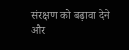संरक्षण को बढ़ावा देने और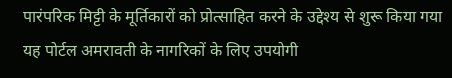पारंपरिक मिट्टी के मूर्तिकारों को प्रोत्साहित करने के उद्देश्य से शुरू किया गया यह पोर्टल अमरावती के नागरिकों के लिए उपयोगी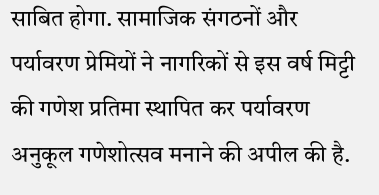साबित होगा. सामाजिक संगठनों और पर्यावरण प्रेमियों ने नागरिकों से इस वर्ष मिट्टी की गणेश प्रतिमा स्थापित कर पर्यावरण अनुकूल गणेशोत्सव मनाने की अपील की है.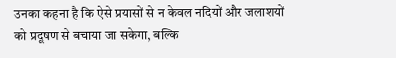उनका कहना है कि ऐसे प्रयासों से न केवल नदियों और जलाशयों को प्रदूषण से बचाया जा सकेगा, बल्कि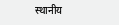स्थानीय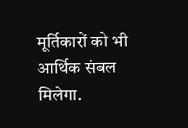मूर्तिकारों को भी आर्थिक संबल मिलेगा.